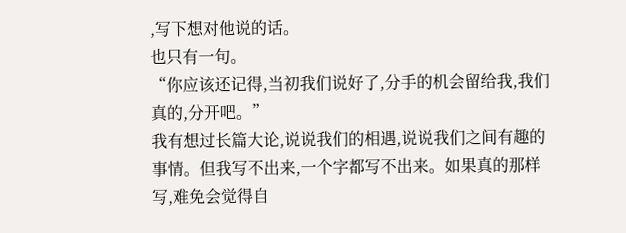,写下想对他说的话。
也只有一句。
“你应该还记得,当初我们说好了,分手的机会留给我,我们真的,分开吧。”
我有想过长篇大论,说说我们的相遇,说说我们之间有趣的事情。但我写不出来,一个字都写不出来。如果真的那样写,难免会觉得自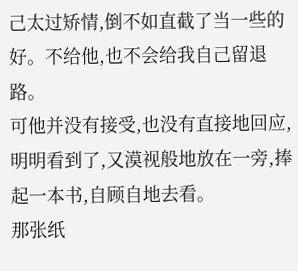己太过矫情,倒不如直截了当一些的好。不给他,也不会给我自己留退路。
可他并没有接受,也没有直接地回应,明明看到了,又漠视般地放在一旁,捧起一本书,自顾自地去看。
那张纸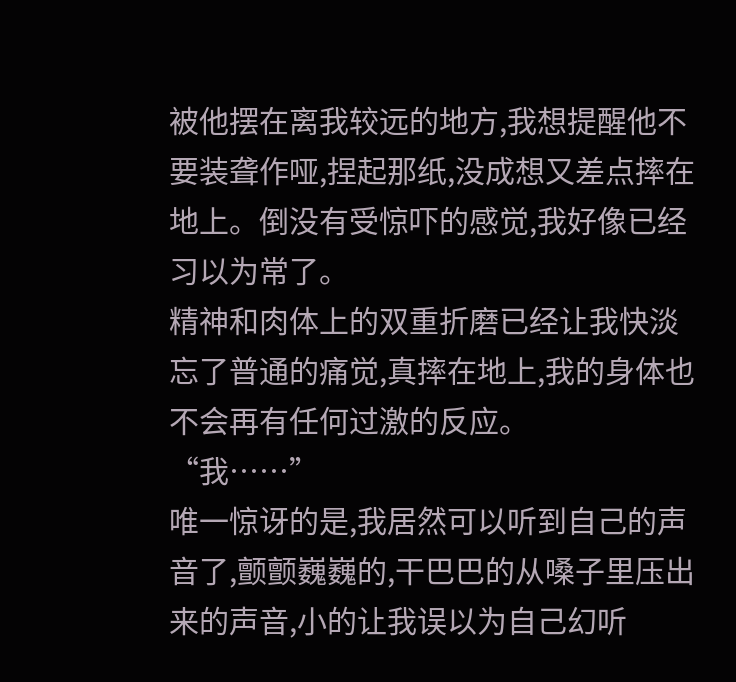被他摆在离我较远的地方,我想提醒他不要装聋作哑,捏起那纸,没成想又差点摔在地上。倒没有受惊吓的感觉,我好像已经习以为常了。
精神和肉体上的双重折磨已经让我快淡忘了普通的痛觉,真摔在地上,我的身体也不会再有任何过激的反应。
“我……”
唯一惊讶的是,我居然可以听到自己的声音了,颤颤巍巍的,干巴巴的从嗓子里压出来的声音,小的让我误以为自己幻听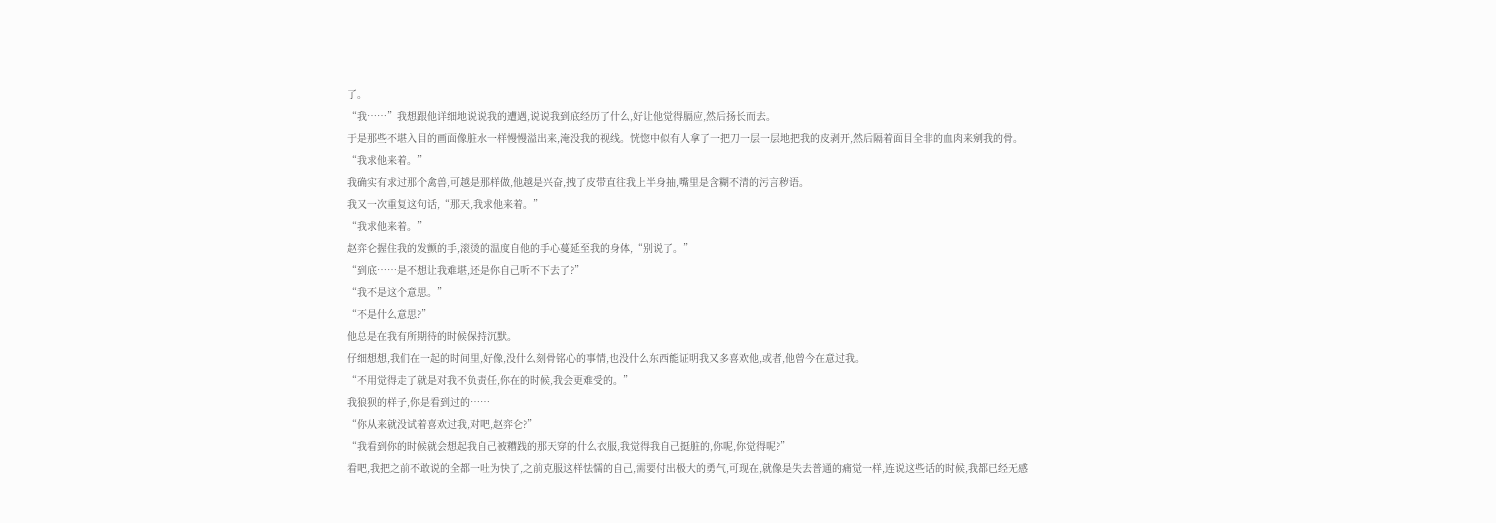了。
“我……”我想跟他详细地说说我的遭遇,说说我到底经历了什么,好让他觉得膈应,然后扬长而去。
于是那些不堪入目的画面像脏水一样慢慢溢出来,淹没我的视线。恍惚中似有人拿了一把刀一层一层地把我的皮剥开,然后隔着面目全非的血肉来剜我的骨。
“我求他来着。”
我确实有求过那个禽兽,可越是那样做,他越是兴奋,拽了皮带直往我上半身抽,嘴里是含糊不清的污言秽语。
我又一次重复这句话,“那天,我求他来着。”
“我求他来着。”
赵弈仑握住我的发颤的手,滚烫的温度自他的手心蔓延至我的身体,“别说了。”
“到底……是不想让我难堪,还是你自己听不下去了?”
“我不是这个意思。”
“不是什么意思?”
他总是在我有所期待的时候保持沉默。
仔细想想,我们在一起的时间里,好像,没什么刻骨铭心的事情,也没什么东西能证明我又多喜欢他,或者,他曾今在意过我。
“不用觉得走了就是对我不负责任,你在的时候,我会更难受的。”
我狼狈的样子,你是看到过的……
“你从来就没试着喜欢过我,对吧,赵弈仑?”
“我看到你的时候就会想起我自己被糟践的那天穿的什么衣服,我觉得我自己挺脏的,你呢,你觉得呢?”
看吧,我把之前不敢说的全都一吐为快了,之前克服这样怯懦的自己,需要付出极大的勇气,可现在,就像是失去普通的痛觉一样,连说这些话的时候,我都已经无感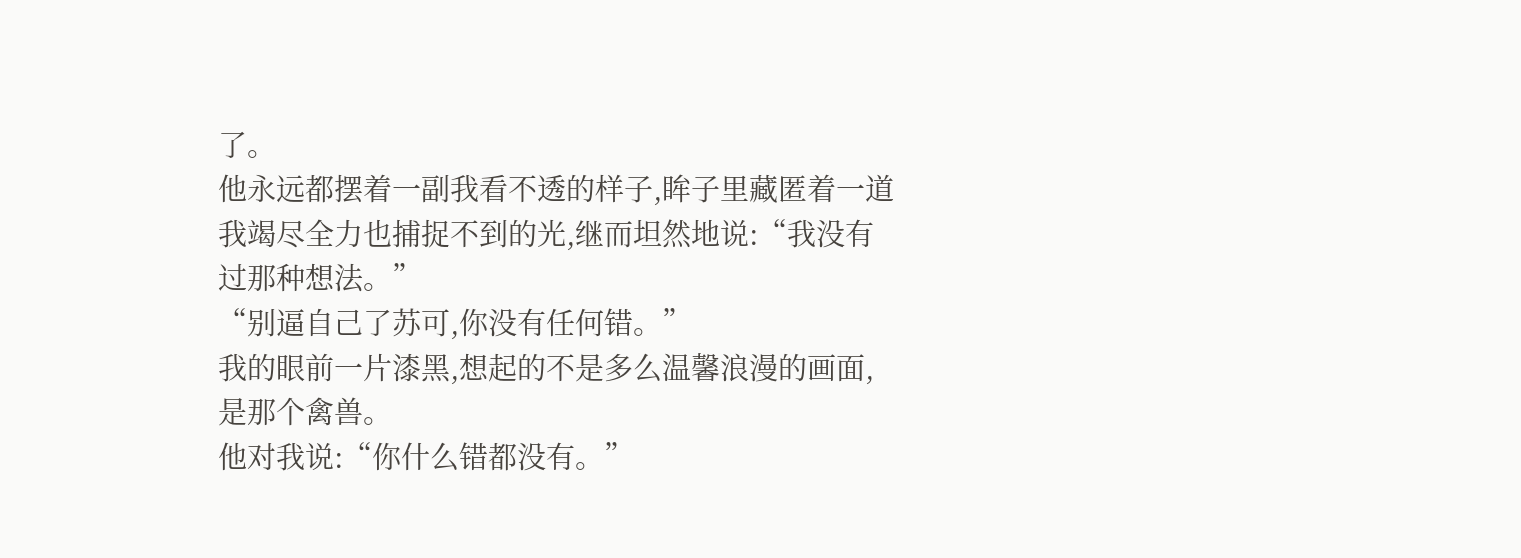了。
他永远都摆着一副我看不透的样子,眸子里藏匿着一道我竭尽全力也捕捉不到的光,继而坦然地说:“我没有过那种想法。”
“别逼自己了苏可,你没有任何错。”
我的眼前一片漆黑,想起的不是多么温馨浪漫的画面,是那个禽兽。
他对我说:“你什么错都没有。”